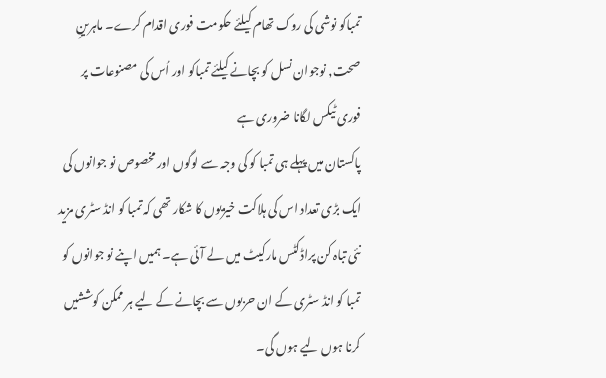تمباکو نوشی کی روک تھام کیلئے حکومت فوری اقدام کرے۔ ماہرینِ صحت, نوجوان نسل کو بچانے کیلئے تمباکو اور اُس کی مصنوعات پر فوری ٹیکس لگانا ضروری ہے
پاکستان میں پہلے ہی تمبا کو کی وجہ سے لوگوں اور مخصوص نو جوانوں کی ایک بڑی تعداد اس کی ہلاکت خیزیوں کا شکار تھی کہ تمبا کو انڈ سٹری مزید نئی تباہ کن پراڈکٹس مارکیٹ میں لے آئی ہے۔ ہمیں اپنے نو جوانوں کو تمبا کو انڈ سٹری کے ان حربوں سے بچانے کے لیے ہر ممکن کوششیں کرنا ہوں لیے ہوں گی۔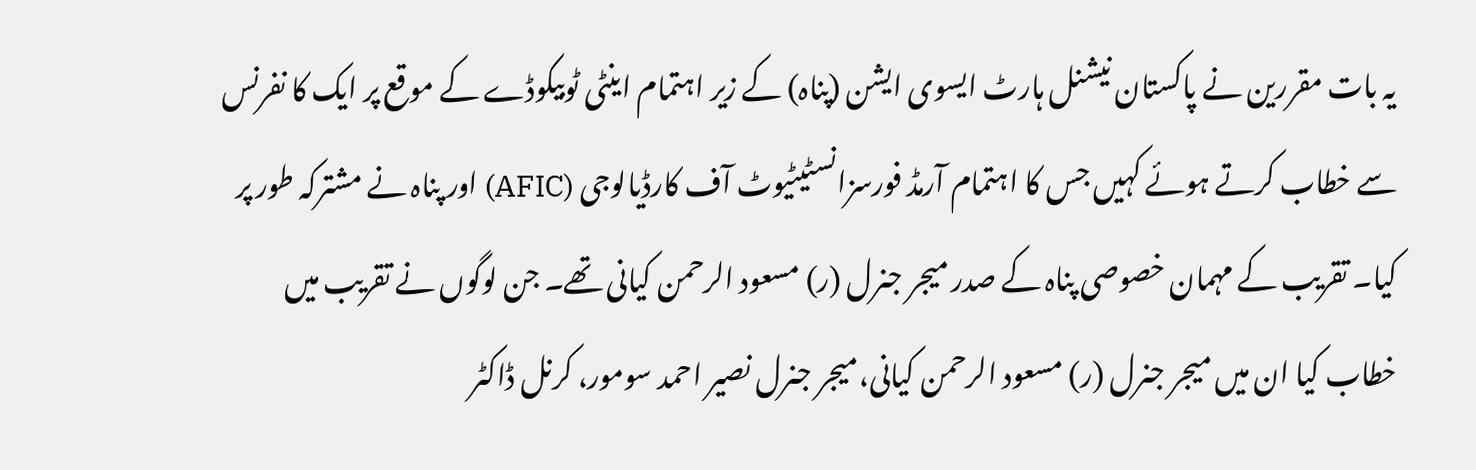یہ بات مقررین نے پاکستان نیشنل ہارٹ ایسوی ایشن (پناہ) کے زیر اہتمام اینٹی ٹوبیکوڈے کے موقع پر ایک کا نفرنس سے خطاب کرتے ہوئے کہیں جس کا اہتمام آرمڈ فورسزانسٹیٹیوٹ آف کارڈیالوجی (AFIC) اور پناہ نے مشترکہ طور پر کیا۔ تقریب کے مہمان خصوصی پناہ کے صدر میجر جنرل (ر) مسعود الرحمن کیانی تھے۔ جن لوگوں نے تقریب میں خطاب کیا ان میں میجر جنرل (ر) مسعود الرحمن کیانی،میجر جنرل نصیر احمد سومور، کرنل ڈاکٹر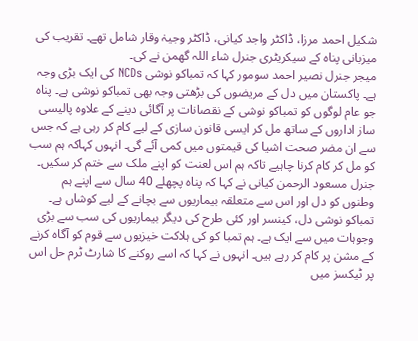شکیل احمد مرزا، ڈاکٹر واجد کیانی، ڈاکٹر وجیہٰ وقار شامل تھے۔ تقریب کی میزبانی پناہ کے سیکریٹری جنرل شاء اللہ گھمن نے کی۔
میجر جنرل نصیر احمد سومور کہا کہ تمباکو نوشی NCDs کی ایک بڑی وجہ ہے۔ پاکستان میں دل کے مریضوں کی بڑھتی وجہ بھی تمباکو نوشی ہے۔ پناہ جو عام لوگوں کو تمباکو نوشی کے نقصانات پر آگائی دینے کے علاوہ پالیسی ساز اداروں کے ساتھ مل کر ایسی قانون سازی کے لیے کام کر رہی ہے کہ جس سے ان مضر صحت اشیا کی قیمتوں میں کمی آئے گی۔ انہوں کہاکہ ہم سب کو مل کر کام کرنا چاہیے تاکہ ہم اس لعنت کو اپنے ملک سے ختم کر سکیں۔
جنرل مسعود الرحمن کیانی نے کہا کہ پناہ پچھلے 40 سال سے اپنے ہم وطنوں کو دل اور اس سے متعلقہ بیماریوں سے بچانے کے لیے کوشاں ہے۔ تمباکو نوشی دل، کینسر اور کئی طرح کی دیگر بیماریوں کی سب سے بڑی وجوہات میں سے ایک ہے۔ ہم تمبا کو کی ہلاکت خیزیوں سے قوم کو آگاہ کرنے کے مشن پر کام کر رہے ہیں۔ انہوں نے کہا کہ اسے روکنے کا شارٹ ٹرم حل اس پر ٹیکسز میں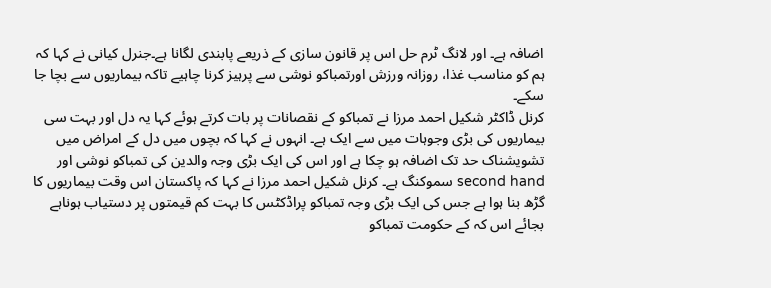اضافہ ہے۔ اور لانگ ٹرم حل اس پر قانون سازی کے ذریعے پابندی لگانا ہے۔جنرل کیانی نے کہا کہ ہم کو مناسب غذا، روزانہ ورزش اورتمباکو نوشی سے پرہیز کرنا چاہیے تاکہ بیماریوں سے بچا جا سکے۔
کرنل ڈاکٹر شکیل احمد مرزا نے تمباکو کے نقصانات پر بات کرتے ہوئے کہا یہ دل اور بہت سی بیماریوں کی بڑی وجوہات میں سے ایک ہے۔ انہوں نے کہا کہ بچوں میں دل کے امراض میں تشویشناک حد تک اضافہ ہو چکا ہے اور اس کی ایک بڑی وجہ والدین کی تمباکو نوشی اور second hand سموکنگ ہے۔ کرنل شکیل احمد مرزا نے کہا کہ پاکستان اس وقت بیماریوں کا گڑھ بنا ہوا ہے جس کی ایک بڑی وجہ تمباکو پراڈکٹس کا بہت کم قیمتوں پر دستیاب ہوناہے بجائے اس کہ کے حکومت تمباکو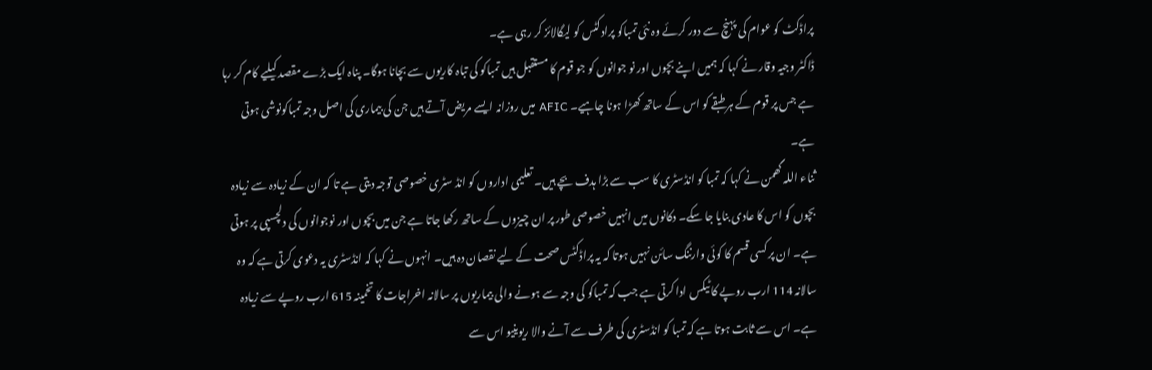پراڈکٹ کو عوام کی پہنچ سے دور کرئے وہ نئی تمباکو پرادکٹس کو لیگالائز کر رہی ہے۔
ڈاکٹر وجیہ وقار نے کہا کہ ہمیں اپنے بچوں اور نو جوانوں کو جو قوم کا مستقبل ہیں تمباکو کی تباہ کاریوں سے بچانا ہوگا۔ پناہ ایک بڑے مقصد کیلیے کام کر رہا ہے جس پر قوم کے ہر طبقے کو اس کے ساتھ کھڑا ہونا چاہیے۔ AFIC میں روزانہ ایسے مریض آتے ہیں جن کی بیماری کی اصل وجہ تمباکونوشی ہوتی ہے۔
ثناء اللہ گھمن نے کہا کہ تمبا کو انڈسٹری کا سب سے بڑا ہدف بچے ہیں۔ تعلیمی اداروں کو انڈ سٹری خصوصی توجہ دیتی ہے تا کہ ان کے زیادہ سے زیادہ بچوں کو اس کا عادی بنایا جا سکے۔ دکانوں میں انہیں خصوصی طور پر ان چیزوں کے ساتھ رکھا جاتا ہے جن میں بچوں اور نوجوانوں کی دلچسپی پر ہوتی ہے۔ ان پر کسی قسم کا کوئی وارننگ سائن نہیں ہوتا کہ یہ پراڈکٹس صحت کے لیے نقصان دہ ہیں۔ انہوں نے کہا کہ انڈسٹری یہ دعوی کرتی ہے کہ وہ سالانہ 114 ارب روپے کا ٹیکس ادا کرتی ہے جب کہ تمباکو کی وجہ سے ہونے والی بیماریوں پر سالانہ اخراجات کا تخمینہ 615 ارب روپے سے زیادہ ہے۔ اس سے ثابت ہوتا ہے کہ تمبا کو انڈسٹری کی طرف سے آنے والا ریوینیو اس سے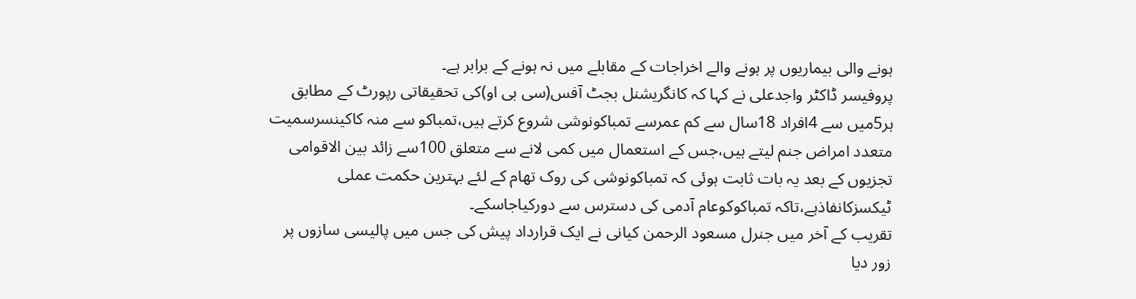ہونے والی بیماریوں پر ہونے والے اخراجات کے مقابلے میں نہ ہونے کے برابر ہے۔
پروفیسر ڈاکٹر واجدعلی نے کہا کہ کانگریشنل بجٹ آفس(سی بی او)کی تحقیقاتی رپورٹ کے مطابق ہر5میں سے 4افراد 18سال سے کم عمرسے تمباکونوشی شروع کرتے ہیں،تمباکو سے منہ کاکینسرسمیت متعدد امراض جنم لیتے ہیں،جس کے استعمال میں کمی لانے سے متعلق 100سے زائد بین الاقوامی تجزیوں کے بعد یہ بات ثابت ہوئی کہ تمباکونوشی کی روک تھام کے لئے بہترین حکمت عملی ٹیکسزکانفاذہے،تاکہ تمباکوکوعام آدمی کی دسترس سے دورکیاجاسکے۔
تقریب کے آخر میں جنرل مسعود الرحمن کیانی نے ایک قرارداد پیش کی جس میں پالیسی سازوں پر زور دیا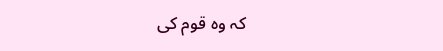کہ وہ قوم کی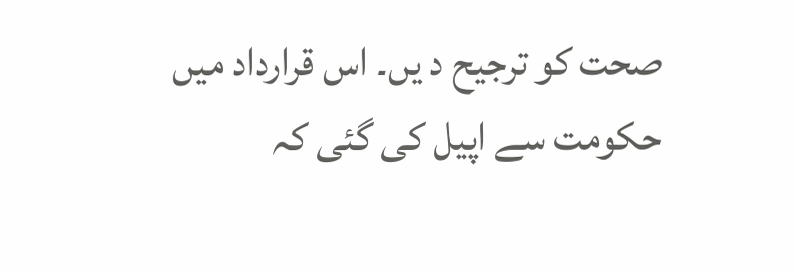صحت کو ترجیح د یں۔ اس قرارداد میں حکومت سے اپیل کی گئی کہ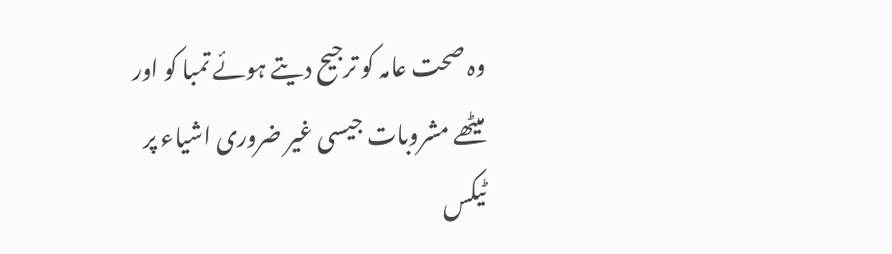وہ صحت عامہ کو ترجیح دیتے ہوئے تمبا کو اور میٹھے مشروبات جیسی غیر ضروری اشیاء پر ٹیکس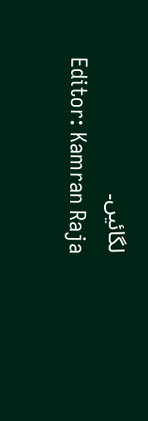لگائیں۔
Editor: Kamran Raja